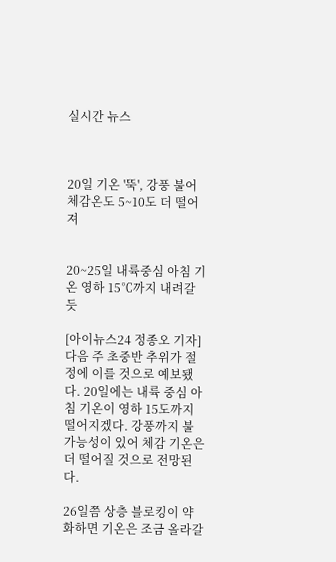실시간 뉴스



20일 기온 '뚝', 강풍 불어 체감온도 5~10도 더 떨어져


20~25일 내륙중심 아침 기온 영하 15℃까지 내려갈 듯

[아이뉴스24 정종오 기자] 다음 주 초중반 추위가 절정에 이를 것으로 예보됐다. 20일에는 내륙 중심 아침 기온이 영하 15도까지 떨어지겠다. 강풍까지 불 가능성이 있어 체감 기온은 더 떨어질 것으로 전망된다.

26일쯤 상층 블로킹이 약화하면 기온은 조금 올라갈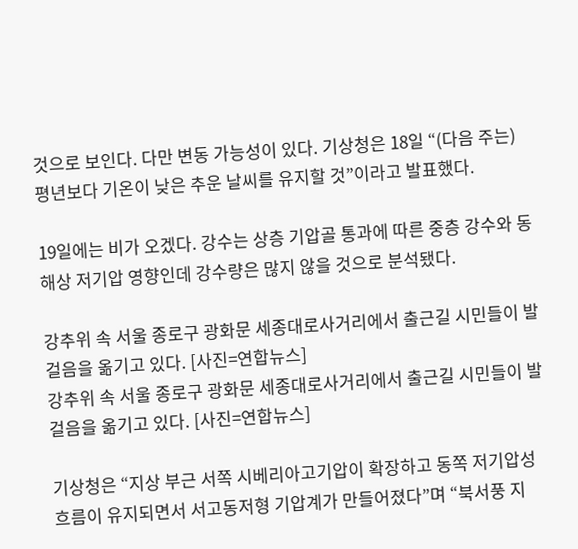것으로 보인다. 다만 변동 가능성이 있다. 기상청은 18일 “(다음 주는) 평년보다 기온이 낮은 추운 날씨를 유지할 것”이라고 발표했다.

19일에는 비가 오겠다. 강수는 상층 기압골 통과에 따른 중층 강수와 동해상 저기압 영향인데 강수량은 많지 않을 것으로 분석됐다.

강추위 속 서울 종로구 광화문 세종대로사거리에서 출근길 시민들이 발걸음을 옮기고 있다. [사진=연합뉴스]
강추위 속 서울 종로구 광화문 세종대로사거리에서 출근길 시민들이 발걸음을 옮기고 있다. [사진=연합뉴스]

기상청은 “지상 부근 서쪽 시베리아고기압이 확장하고 동쪽 저기압성 흐름이 유지되면서 서고동저형 기압계가 만들어졌다”며 “북서풍 지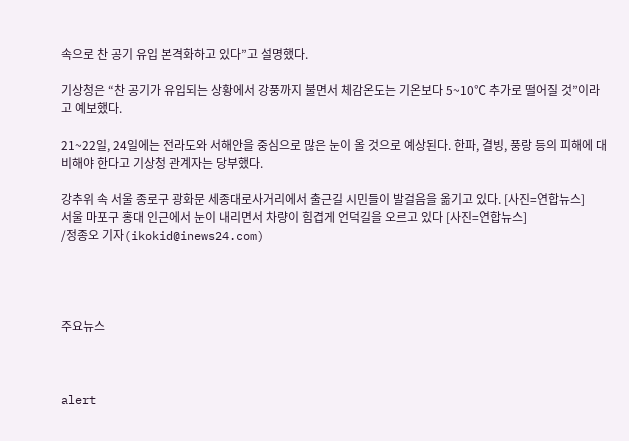속으로 찬 공기 유입 본격화하고 있다”고 설명했다.

기상청은 “찬 공기가 유입되는 상황에서 강풍까지 불면서 체감온도는 기온보다 5~10℃ 추가로 떨어질 것”이라고 예보했다.

21~22일, 24일에는 전라도와 서해안을 중심으로 많은 눈이 올 것으로 예상된다. 한파, 결빙, 풍랑 등의 피해에 대비해야 한다고 기상청 관계자는 당부했다.

강추위 속 서울 종로구 광화문 세종대로사거리에서 출근길 시민들이 발걸음을 옮기고 있다. [사진=연합뉴스]
서울 마포구 홍대 인근에서 눈이 내리면서 차량이 힘겹게 언덕길을 오르고 있다 [사진=연합뉴스]
/정종오 기자(ikokid@inews24.com)




주요뉴스



alert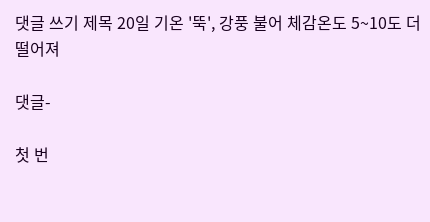댓글 쓰기 제목 20일 기온 '뚝', 강풍 불어 체감온도 5~10도 더 떨어져

댓글-

첫 번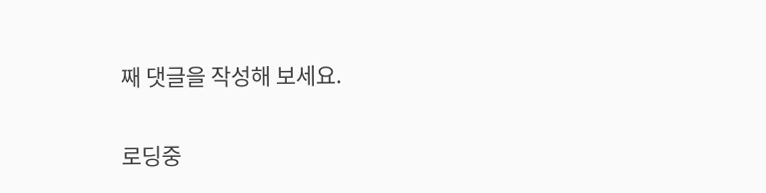째 댓글을 작성해 보세요.

로딩중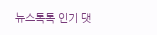뉴스톡톡 인기 댓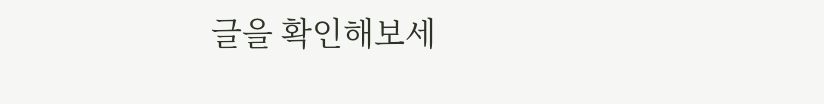글을 확인해보세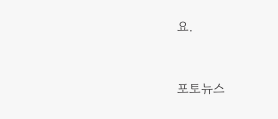요.



포토뉴스